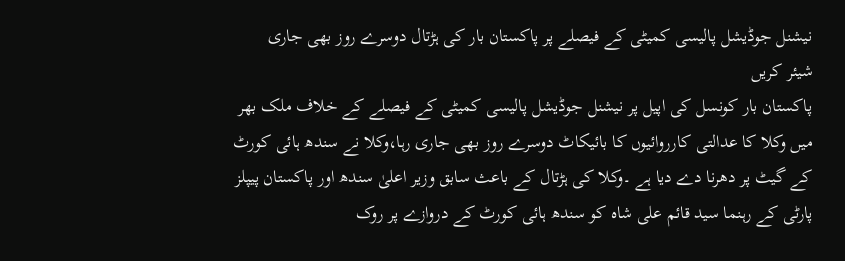نیشنل جوڈیشل پالیسی کمیٹی کے فیصلے پر پاکستان بار کی ہڑتال دوسرے روز بھی جاری
شیئر کریں
پاکستان بار کونسل کی اپیل پر نیشنل جوڈیشل پالیسی کمیٹی کے فیصلے کے خلاف ملک بھر میں وکلا کا عدالتی کارروائیوں کا بائیکاٹ دوسرے روز بھی جاری رہا،وکلا نے سندھ ہائی کورٹ کے گیٹ پر دھرنا دے دیا ہے ۔وکلا کی ہڑتال کے باعث سابق وزیر اعلیٰ سندھ اور پاکستان پیپلز پارٹی کے رہنما سید قائم علی شاہ کو سندھ ہائی کورٹ کے دروازے پر روک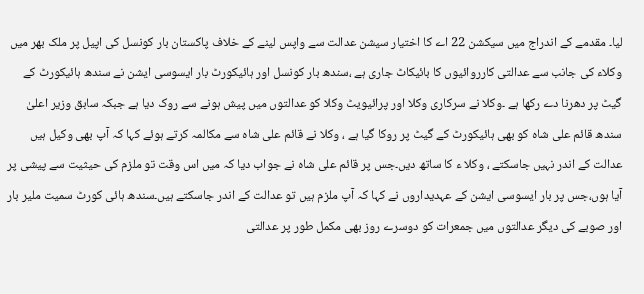لیا۔ مقدمے کے اندراج میں سیکشن 22 اے کا اختیار سیشن عدالت سے واپس لینے کے خلاف پاکستان بار کونسل کی اپیل پر ملک بھر میں وکلاء کی جانب سے عدالتی کارروائیوں کا بائیکاٹ جاری ہے ،سندھ بار کونسل اور ہائیکورٹ بار ایسوسی ایشن نے سندھ ہائیکورٹ کے گیٹ پر دھرنا دے رکھا ہے ۔وکلا نے سرکاری وکلا اور پرائیویٹ وکلا کو عدالتوں میں پیش ہونے سے روک دیا ہے جبکہ سابق وزیر اعلیٰ سندھ قائم علی شاہ کو بھی ہائیکورٹ کے گیٹ پر روکا گیا ہے ، وکلا نے قائم علی شاہ سے مکالمہ کرتے ہوئے کہا کہ آپ بھی وکیل ہیں عدالت کے اندر نہیں جاسکتے ، وکلا ء کا ساتھ دیں۔جس پر قائم علی شاہ نے جواب دیا کہ میں اس وقت تو ملزم کی حیثیت سے پیشی پر آیا ہوں،جس پر بار ایسوسی ایشن کے عہدیداروں نے کہا کہ آپ ملزم ہیں تو عدالت کے اندر جاسکتے ہیں۔سندھ ہائی کورٹ سمیت ملیر بار اور صوبے کی دیگر عدالتوں میں جمعرات کو دوسرے روز بھی مکمل طور پر عدالتی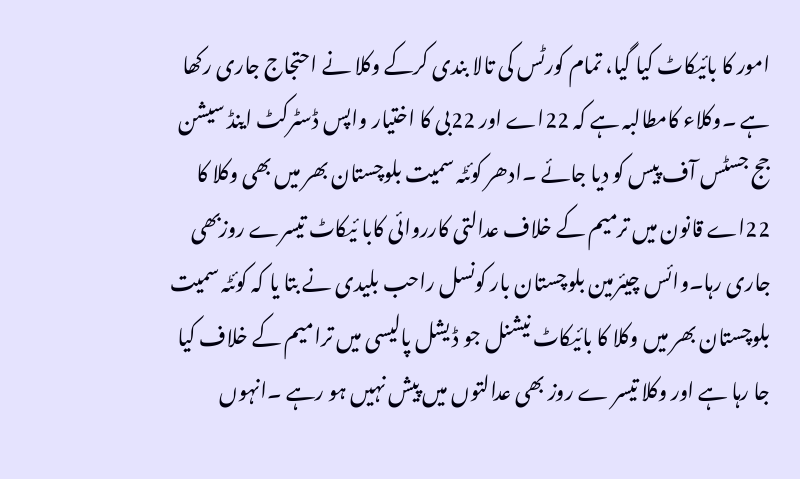امور کا بائیکاٹ کیا گیا، تمام کورٹس کی تالا بندی کرکے وکلا نے احتجاج جاری رکھا ہے ۔وکلاء کامطالبہ ہے کہ 22اے اور 22بی کا اختیار واپس ڈسٹرکٹ اینڈ سیشن جج جسٹس آف پیس کو دیا جائے ۔ادھر کوئٹہ سمیت بلوچستان بھر میں بھی وکلا کا 22اے قانون میں ترمیم کے خلاف عدالتی کارروائی کابا ئیکاٹ تیسرے روزبھی جاری رہا۔وائس چیئرمین بلوچستان بار کونسل راحب بلیدی نے بتا یا کہ کوئٹہ سمیت بلوچستان بھر میں وکلا کا بائیکاٹ نیشنل جو ڈ یشل پالیسی میں ترامیم کے خلاف کیا جا رہا ہے اور وکلا تیسر ے روز بھی عدالتوں میں پیش نہیں ہو رہے ۔انہوں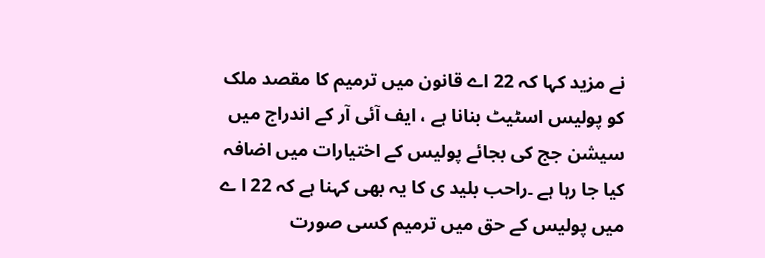نے مزید کہا کہ 22 اے قانون میں ترمیم کا مقصد ملک کو پولیس اسٹیٹ بنانا ہے ، ایف آئی آر کے اندراج میں سیشن جج کی بجائے پولیس کے اختیارات میں اضافہ کیا جا رہا ہے ۔راحب بلید ی کا یہ بھی کہنا ہے کہ 22 ا ے میں پولیس کے حق میں ترمیم کسی صورت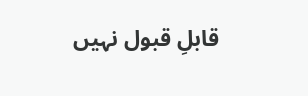قابلِ قبول نہیں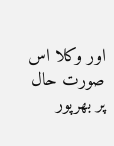اور وکلا اس صورت حال پر بھرپور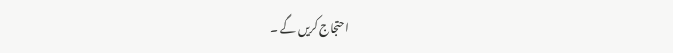احتجاج کریں گے ۔